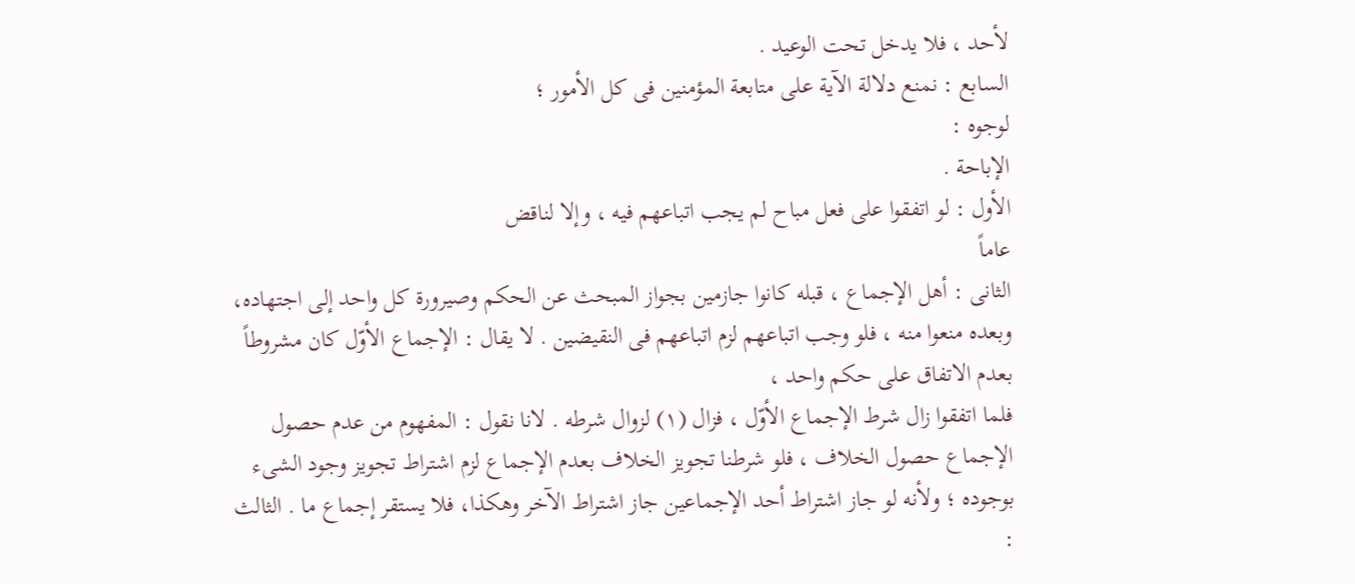لأحد ، فلا یدخل تحت الوعید .
السابع : نمنع دلالة الآیة على متابعة المؤمنین فی کل الأمور ؛
لوجوه :
الإباحة .
الأول : لو اتفقوا على فعل مباح لم یجب اتباعهم فیه ، وإلا لناقض
عاماً
الثانی : أهل الإجماع ، قبله کانوا جازمین بجواز المبحث عن الحکم وصیرورة کل واحد إلى اجتهاده، وبعده منعوا منه ، فلو وجب اتباعهم لزم اتباعهم فی النقیضین . لا یقال : الإجماع الأوّل کان مشروطاً بعدم الاتفاق على حکم واحد ،
فلما اتفقوا زال شرط الإجماع الأوّل ، فزال (۱) لزوال شرطه . لانا نقول : المفهوم من عدم حصول الإجماع حصول الخلاف ، فلو شرطنا تجویز الخلاف بعدم الإجماع لزم اشتراط تجویز وجود الشیء بوجوده ؛ ولأنه لو جاز اشتراط أحد الإجماعین جاز اشتراط الآخر وهکذا، فلا یستقر إجماع ما . الثالث :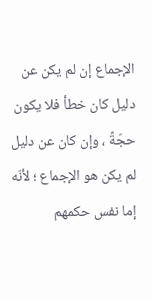الإجماع إن لم یکن عن دلیل کان خطأ فلا یکون حجّةً ، وإن کان عن دلیل لم یکن هو الإجماع ؛ لأنّه إما نفس حکمهم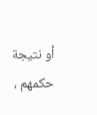أو نتیجة حکمهم ،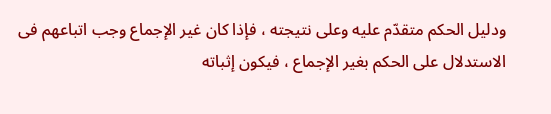ودلیل الحکم متقدّم علیه وعلى نتیجته ، فإذا کان غیر الإجماع وجب اتباعهم فی الاستدلال على الحکم بغیر الإجماع ، فیکون إثباته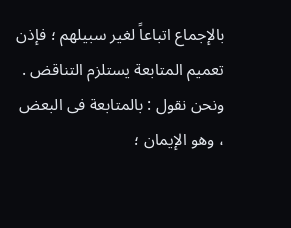بالإجماع اتباعاً لغیر سبیلهم ؛ فإذن تعمیم المتابعة یستلزم التناقض .
ونحن نقول : بالمتابعة فى البعض ، وهو الإیمان ؛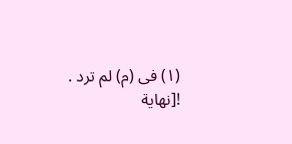(۱) فی (م) لم ترد .
![نهاية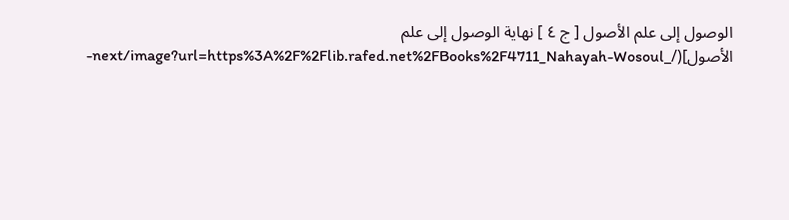الوصول إلى علم الأصول [ ج ٤ ] نهاية الوصول إلى علم الأصول](/_next/image?url=https%3A%2F%2Flib.rafed.net%2FBooks%2F4711_Nahayah-Wosoul-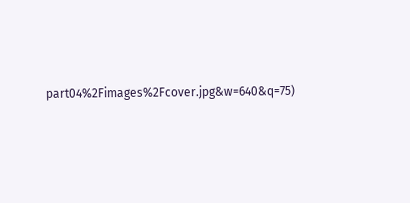part04%2Fimages%2Fcover.jpg&w=640&q=75)